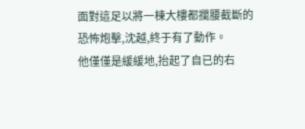面對這足以將一棟大樓都攔腰截斷的恐怖炮擊,沈越,終于有了動作。
他僅僅是緩緩地,抬起了自已的右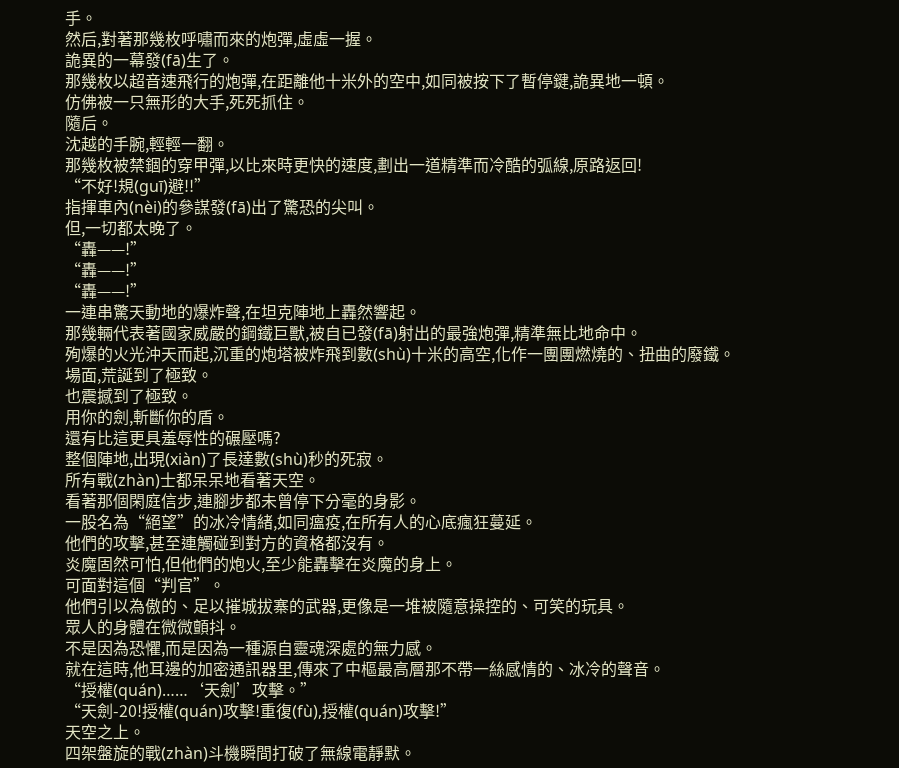手。
然后,對著那幾枚呼嘯而來的炮彈,虛虛一握。
詭異的一幕發(fā)生了。
那幾枚以超音速飛行的炮彈,在距離他十米外的空中,如同被按下了暫停鍵,詭異地一頓。
仿佛被一只無形的大手,死死抓住。
隨后。
沈越的手腕,輕輕一翻。
那幾枚被禁錮的穿甲彈,以比來時更快的速度,劃出一道精準而冷酷的弧線,原路返回!
“不好!規(guī)避!!”
指揮車內(nèi)的參謀發(fā)出了驚恐的尖叫。
但,一切都太晚了。
“轟——!”
“轟——!”
“轟——!”
一連串驚天動地的爆炸聲,在坦克陣地上轟然響起。
那幾輛代表著國家威嚴的鋼鐵巨獸,被自已發(fā)射出的最強炮彈,精準無比地命中。
殉爆的火光沖天而起,沉重的炮塔被炸飛到數(shù)十米的高空,化作一團團燃燒的、扭曲的廢鐵。
場面,荒誕到了極致。
也震撼到了極致。
用你的劍,斬斷你的盾。
還有比這更具羞辱性的碾壓嗎?
整個陣地,出現(xiàn)了長達數(shù)秒的死寂。
所有戰(zhàn)士都呆呆地看著天空。
看著那個閑庭信步,連腳步都未曾停下分毫的身影。
一股名為“絕望”的冰冷情緒,如同瘟疫,在所有人的心底瘋狂蔓延。
他們的攻擊,甚至連觸碰到對方的資格都沒有。
炎魔固然可怕,但他們的炮火,至少能轟擊在炎魔的身上。
可面對這個“判官”。
他們引以為傲的、足以摧城拔寨的武器,更像是一堆被隨意操控的、可笑的玩具。
眾人的身體在微微顫抖。
不是因為恐懼,而是因為一種源自靈魂深處的無力感。
就在這時,他耳邊的加密通訊器里,傳來了中樞最高層那不帶一絲感情的、冰冷的聲音。
“授權(quán)……‘天劍’攻擊。”
“天劍-20!授權(quán)攻擊!重復(fù),授權(quán)攻擊!”
天空之上。
四架盤旋的戰(zhàn)斗機瞬間打破了無線電靜默。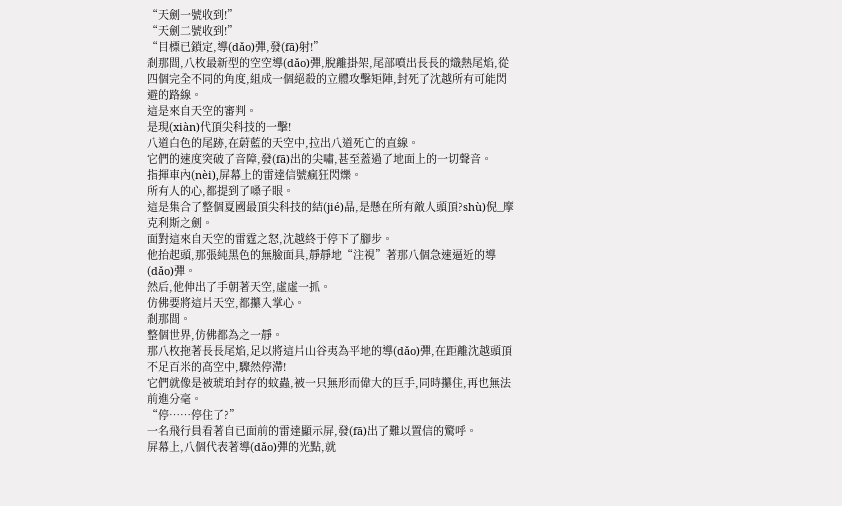“天劍一號收到!”
“天劍二號收到!”
“目標已鎖定,導(dǎo)彈,發(fā)射!”
剎那間,八枚最新型的空空導(dǎo)彈,脫離掛架,尾部噴出長長的熾熱尾焰,從四個完全不同的角度,組成一個絕殺的立體攻擊矩陣,封死了沈越所有可能閃避的路線。
這是來自天空的審判。
是現(xiàn)代頂尖科技的一擊!
八道白色的尾跡,在蔚藍的天空中,拉出八道死亡的直線。
它們的速度突破了音障,發(fā)出的尖嘯,甚至蓋過了地面上的一切聲音。
指揮車內(nèi),屏幕上的雷達信號瘋狂閃爍。
所有人的心,都提到了嗓子眼。
這是集合了整個夏國最頂尖科技的結(jié)晶,是懸在所有敵人頭頂?shù)倪_摩克利斯之劍。
面對這來自天空的雷霆之怒,沈越終于停下了腳步。
他抬起頭,那張純黑色的無臉面具,靜靜地“注視”著那八個急速逼近的導(dǎo)彈。
然后,他伸出了手朝著天空,虛虛一抓。
仿佛要將這片天空,都攥入掌心。
剎那間。
整個世界,仿佛都為之一靜。
那八枚拖著長長尾焰,足以將這片山谷夷為平地的導(dǎo)彈,在距離沈越頭頂不足百米的高空中,驟然停滯!
它們就像是被琥珀封存的蚊蟲,被一只無形而偉大的巨手,同時攥住,再也無法前進分毫。
“停……停住了?”
一名飛行員看著自已面前的雷達顯示屏,發(fā)出了難以置信的驚呼。
屏幕上,八個代表著導(dǎo)彈的光點,就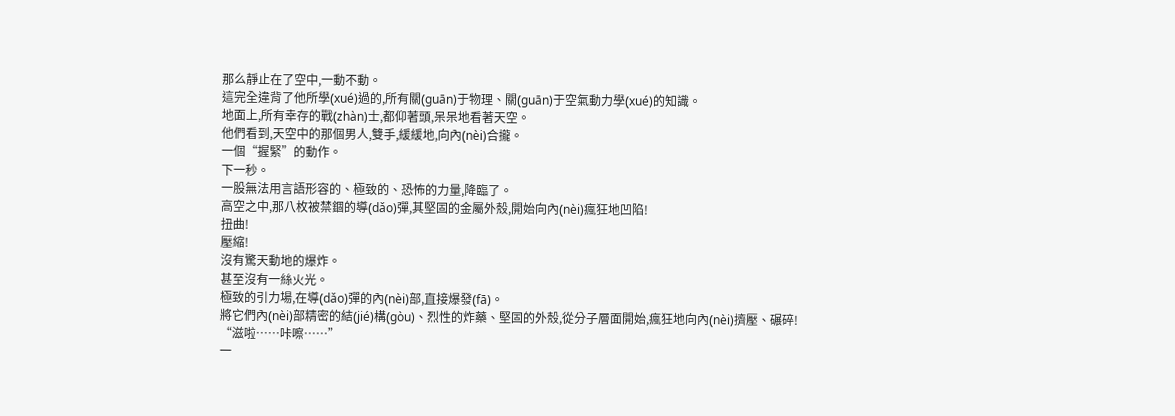那么靜止在了空中,一動不動。
這完全違背了他所學(xué)過的,所有關(guān)于物理、關(guān)于空氣動力學(xué)的知識。
地面上,所有幸存的戰(zhàn)士,都仰著頭,呆呆地看著天空。
他們看到,天空中的那個男人,雙手,緩緩地,向內(nèi)合攏。
一個“握緊”的動作。
下一秒。
一股無法用言語形容的、極致的、恐怖的力量,降臨了。
高空之中,那八枚被禁錮的導(dǎo)彈,其堅固的金屬外殼,開始向內(nèi)瘋狂地凹陷!
扭曲!
壓縮!
沒有驚天動地的爆炸。
甚至沒有一絲火光。
極致的引力場,在導(dǎo)彈的內(nèi)部,直接爆發(fā)。
將它們內(nèi)部精密的結(jié)構(gòu)、烈性的炸藥、堅固的外殼,從分子層面開始,瘋狂地向內(nèi)擠壓、碾碎!
“滋啦……咔嚓……”
一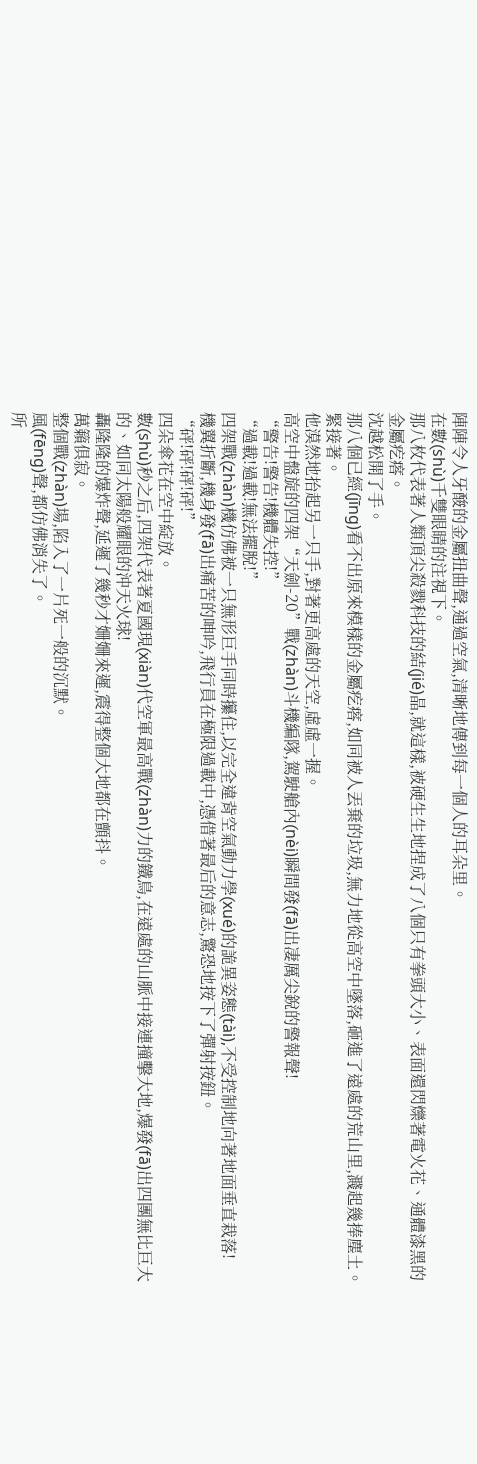陣陣令人牙酸的金屬扭曲聲,通過空氣,清晰地傳到每一個人的耳朵里。
在數(shù)千雙眼睛的注視下。
那八枚代表著人類頂尖殺戮科技的結(jié)晶,就這樣,被硬生生地捏成了八個只有拳頭大小、表面還閃爍著電火花、通體漆黑的金屬疙瘩。
沈越松開了手。
那八個已經(jīng)看不出原來模樣的金屬疙瘩,如同被人丟棄的垃圾,無力地從高空中墜落,砸進了遠處的荒山里,濺起幾捧塵土。
緊接著。
他漠然地抬起另一只手,對著更高處的天空,虛虛一握。
高空中盤旋的四架“天劍-20”戰(zhàn)斗機編隊,駕駛艙內(nèi)瞬間發(fā)出凄厲尖銳的警報聲!
“警告!警告!機體失控!”
“過載!過載!無法擺脫!”
四架戰(zhàn)機仿佛被一只無形巨手同時攥住,以完全違背空氣動力學(xué)的詭異姿態(tài),不受控制地向著地面垂直栽落!
機翼折斷,機身發(fā)出痛苦的呻吟,飛行員在極限過載中,憑借著最后的意志,驚恐地按下了彈射按鈕。
“砰!砰!砰!砰!”
四朵傘花在空中綻放。
數(shù)秒之后,四架代表著夏國現(xiàn)代空軍最高戰(zhàn)力的鐵鳥,在遠處的山脈中接連撞擊大地,爆發(fā)出四團無比巨大的、如同太陽般耀眼的沖天火球!
轟隆隆的爆炸聲,延遲了幾秒才姍姍來遲,震得整個大地都在顫抖。
萬籟俱寂。
整個戰(zhàn)場,陷入了一片死一般的沉默。
風(fēng)聲,都仿佛消失了。
所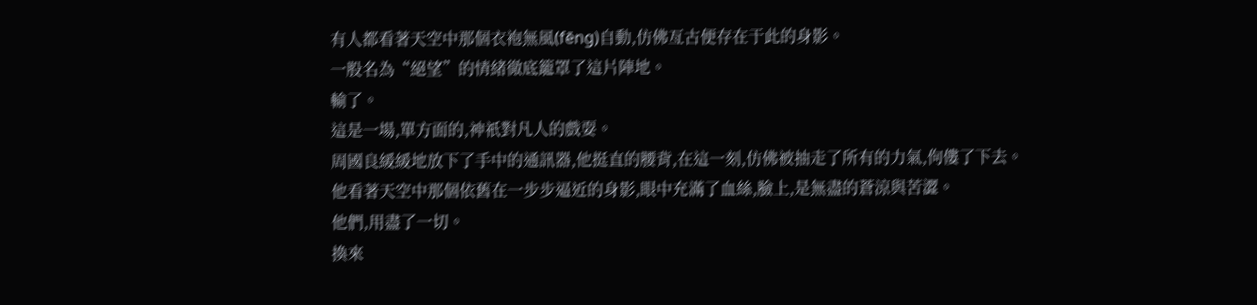有人都看著天空中那個衣袍無風(fēng)自動,仿佛亙古便存在于此的身影。
一股名為“絕望”的情緒徹底籠罩了這片陣地。
輸了。
這是一場,單方面的,神祇對凡人的戲耍。
周國良緩緩地放下了手中的通訊器,他挺直的腰背,在這一刻,仿佛被抽走了所有的力氣,佝僂了下去。
他看著天空中那個依舊在一步步逼近的身影,眼中充滿了血絲,臉上,是無盡的蒼涼與苦澀。
他們,用盡了一切。
換來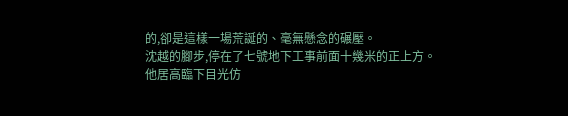的,卻是這樣一場荒誕的、毫無懸念的碾壓。
沈越的腳步,停在了七號地下工事前面十幾米的正上方。
他居高臨下目光仿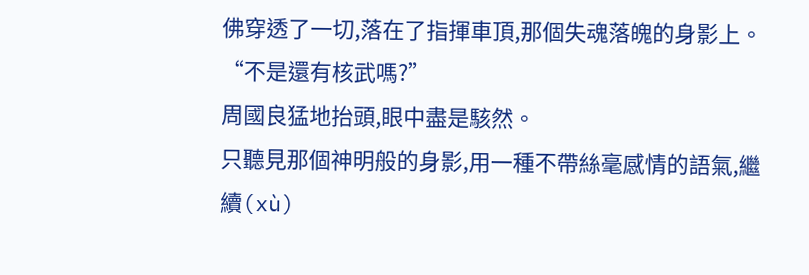佛穿透了一切,落在了指揮車頂,那個失魂落魄的身影上。
“不是還有核武嗎?”
周國良猛地抬頭,眼中盡是駭然。
只聽見那個神明般的身影,用一種不帶絲毫感情的語氣,繼續(xù)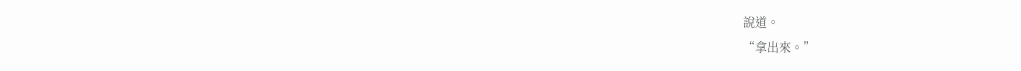說道。
“拿出來。”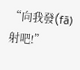“向我發(fā)射吧!”